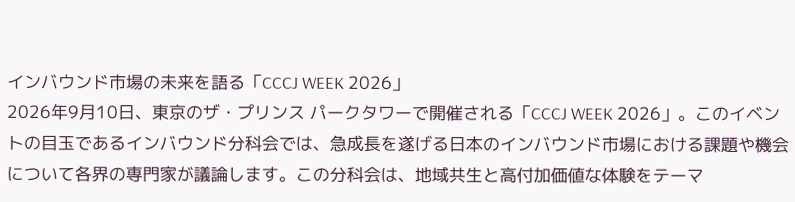インバウンド市場の未来を語る「CCCJ WEEK 2026」
2026年9月10日、東京のザ・プリンス パークタワーで開催される「CCCJ WEEK 2026」。このイベントの目玉であるインバウンド分科会では、急成長を遂げる日本のインバウンド市場における課題や機会について各界の専門家が議論します。この分科会は、地域共生と高付加価値な体験をテーマ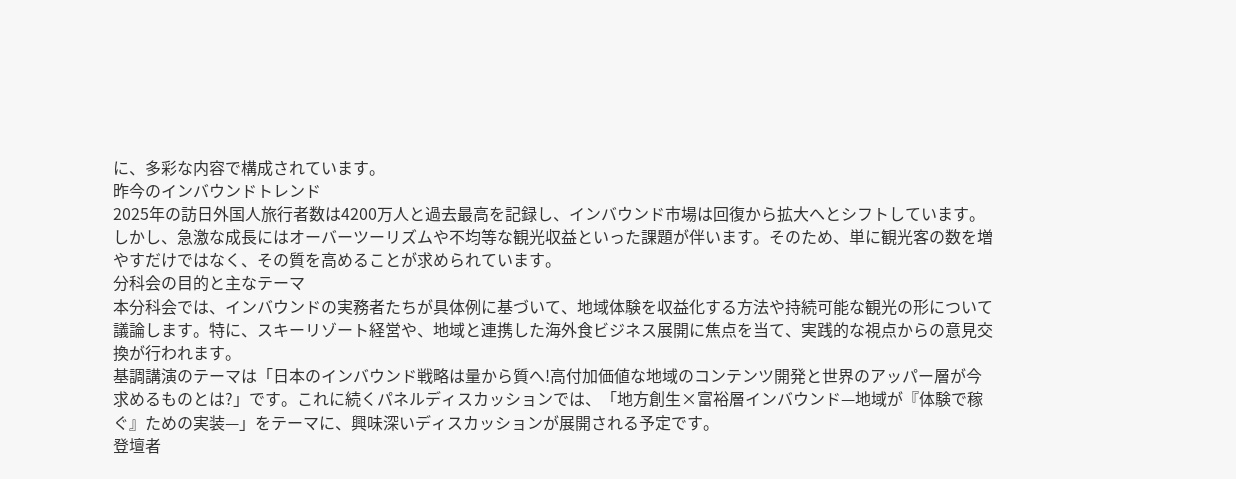に、多彩な内容で構成されています。
昨今のインバウンドトレンド
2025年の訪日外国人旅行者数は4200万人と過去最高を記録し、インバウンド市場は回復から拡大へとシフトしています。しかし、急激な成長にはオーバーツーリズムや不均等な観光収益といった課題が伴います。そのため、単に観光客の数を増やすだけではなく、その質を高めることが求められています。
分科会の目的と主なテーマ
本分科会では、インバウンドの実務者たちが具体例に基づいて、地域体験を収益化する方法や持続可能な観光の形について議論します。特に、スキーリゾート経営や、地域と連携した海外食ビジネス展開に焦点を当て、実践的な視点からの意見交換が行われます。
基調講演のテーマは「日本のインバウンド戦略は量から質へ!高付加価値な地域のコンテンツ開発と世界のアッパー層が今求めるものとは?」です。これに続くパネルディスカッションでは、「地方創生×富裕層インバウンド—地域が『体験で稼ぐ』ための実装—」をテーマに、興味深いディスカッションが展開される予定です。
登壇者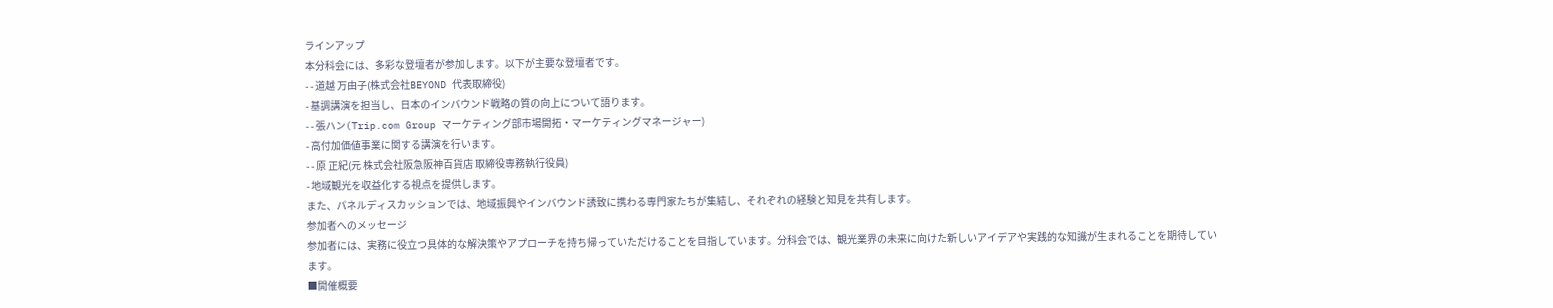ラインアップ
本分科会には、多彩な登壇者が参加します。以下が主要な登壇者です。
- - 道越 万由子(株式会社BEYOND 代表取締役)
- 基調講演を担当し、日本のインバウンド戦略の質の向上について語ります。
- - 張ハン(Trip.com Group マーケティング部市場開拓・マーケティングマネージャー)
- 高付加価値事業に関する講演を行います。
- - 原 正紀(元 株式会社阪急阪神百貨店 取締役専務執行役員)
- 地域観光を収益化する視点を提供します。
また、パネルディスカッションでは、地域振興やインバウンド誘致に携わる専門家たちが集結し、それぞれの経験と知見を共有します。
参加者へのメッセージ
参加者には、実務に役立つ具体的な解決策やアプローチを持ち帰っていただけることを目指しています。分科会では、観光業界の未来に向けた新しいアイデアや実践的な知識が生まれることを期待しています。
■開催概要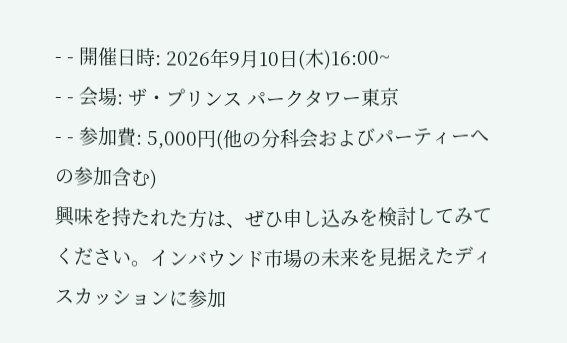- - 開催日時: 2026年9月10日(木)16:00~
- - 会場: ザ・プリンス パークタワー東京
- - 参加費: 5,000円(他の分科会およびパーティーへの参加含む)
興味を持たれた方は、ぜひ申し込みを検討してみてください。インバウンド市場の未来を見据えたディスカッションに参加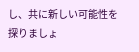し、共に新しい可能性を探りましょ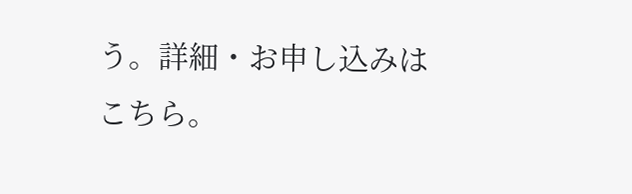う。詳細・お申し込みは
こちら。